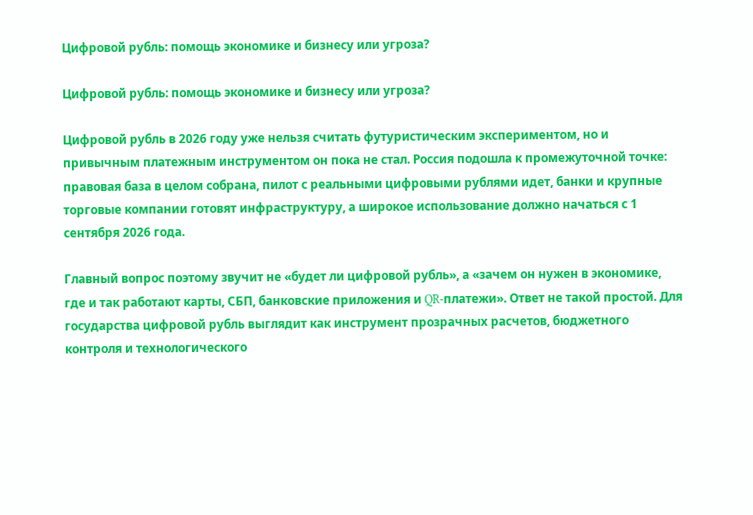Цифровой рубль: помощь экономике и бизнесу или угроза?

Цифровой рубль: помощь экономике и бизнесу или угроза?

Цифровой рубль в 2026 году уже нельзя считать футуристическим экспериментом, но и привычным платежным инструментом он пока не стал. Россия подошла к промежуточной точке: правовая база в целом собрана, пилот с реальными цифровыми рублями идет, банки и крупные торговые компании готовят инфраструктуру, а широкое использование должно начаться с 1 сентября 2026 года.

Главный вопрос поэтому звучит не «будет ли цифровой рубль», а «зачем он нужен в экономике, где и так работают карты, СБП, банковские приложения и QR-платежи». Ответ не такой простой. Для государства цифровой рубль выглядит как инструмент прозрачных расчетов, бюджетного контроля и технологического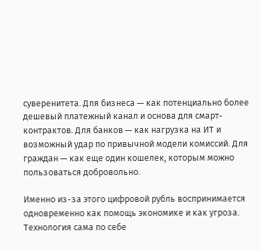суверенитета. Для бизнеса — как потенциально более дешевый платежный канал и основа для смарт-контрактов. Для банков — как нагрузка на ИТ и возможный удар по привычной модели комиссий. Для граждан — как еще один кошелек, которым можно пользоваться добровольно.

Именно из-за этого цифровой рубль воспринимается одновременно как помощь экономике и как угроза. Технология сама по себе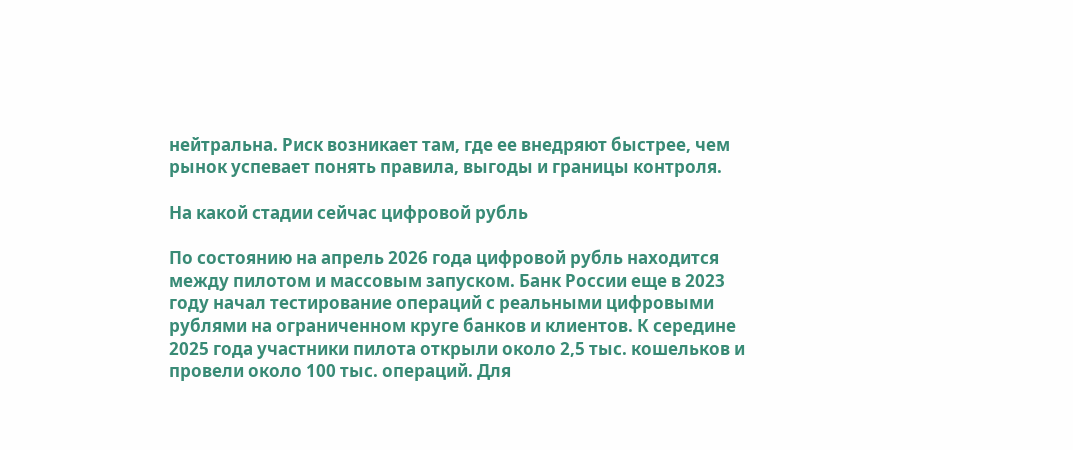нейтральна. Риск возникает там, где ее внедряют быстрее, чем рынок успевает понять правила, выгоды и границы контроля.

На какой стадии сейчас цифровой рубль

По состоянию на апрель 2026 года цифровой рубль находится между пилотом и массовым запуском. Банк России еще в 2023 году начал тестирование операций с реальными цифровыми рублями на ограниченном круге банков и клиентов. К середине 2025 года участники пилота открыли около 2,5 тыс. кошельков и провели около 100 тыс. операций. Для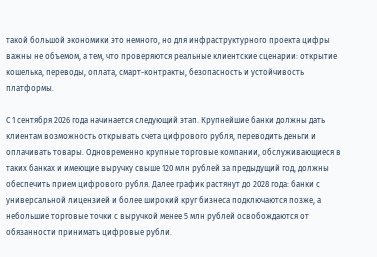такой большой экономики это немного, но для инфраструктурного проекта цифры важны не объемом, а тем, что проверяются реальные клиентские сценарии: открытие кошелька, переводы, оплата, смарт-контракты, безопасность и устойчивость платформы.

С 1 сентября 2026 года начинается следующий этап. Крупнейшие банки должны дать клиентам возможность открывать счета цифрового рубля, переводить деньги и оплачивать товары. Одновременно крупные торговые компании, обслуживающиеся в таких банках и имеющие выручку свыше 120 млн рублей за предыдущий год, должны обеспечить прием цифрового рубля. Далее график растянут до 2028 года: банки с универсальной лицензией и более широкий круг бизнеса подключаются позже, а небольшие торговые точки с выручкой менее 5 млн рублей освобождаются от обязанности принимать цифровые рубли.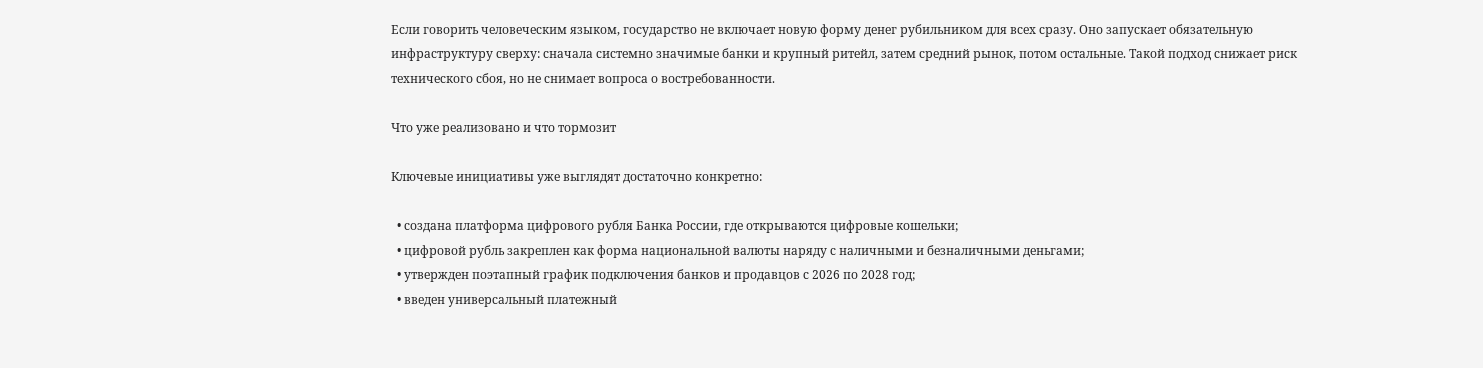Если говорить человеческим языком, государство не включает новую форму денег рубильником для всех сразу. Оно запускает обязательную инфраструктуру сверху: сначала системно значимые банки и крупный ритейл, затем средний рынок, потом остальные. Такой подход снижает риск технического сбоя, но не снимает вопроса о востребованности.

Что уже реализовано и что тормозит

Ключевые инициативы уже выглядят достаточно конкретно:

  • создана платформа цифрового рубля Банка России, где открываются цифровые кошельки;
  • цифровой рубль закреплен как форма национальной валюты наряду с наличными и безналичными деньгами;
  • утвержден поэтапный график подключения банков и продавцов с 2026 по 2028 год;
  • введен универсальный платежный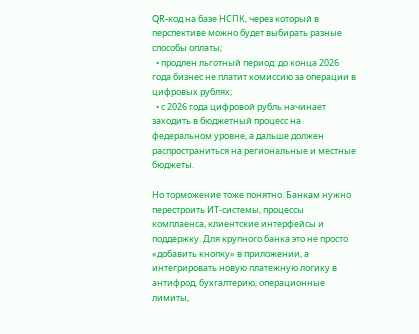QR-код на базе НСПК, через который в перспективе можно будет выбирать разные способы оплаты;
  • продлен льготный период: до конца 2026 года бизнес не платит комиссию за операции в цифровых рублях;
  • с 2026 года цифровой рубль начинает заходить в бюджетный процесс на федеральном уровне, а дальше должен распространиться на региональные и местные бюджеты.

Но торможение тоже понятно. Банкам нужно перестроить ИТ-системы, процессы комплаенса, клиентские интерфейсы и поддержку. Для крупного банка это не просто «добавить кнопку» в приложении, а интегрировать новую платежную логику в антифрод, бухгалтерию, операционные лимиты,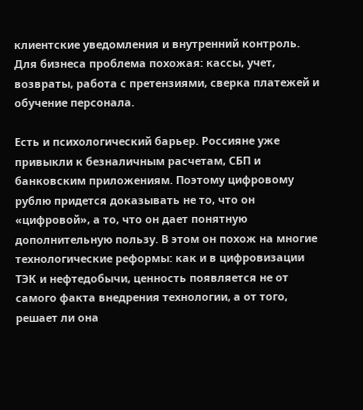клиентские уведомления и внутренний контроль. Для бизнеса проблема похожая: кассы, учет, возвраты, работа с претензиями, сверка платежей и обучение персонала.

Есть и психологический барьер. Россияне уже привыкли к безналичным расчетам, СБП и банковским приложениям. Поэтому цифровому рублю придется доказывать не то, что он «цифровой», а то, что он дает понятную дополнительную пользу. В этом он похож на многие технологические реформы: как и в цифровизации ТЭК и нефтедобычи, ценность появляется не от самого факта внедрения технологии, а от того, решает ли она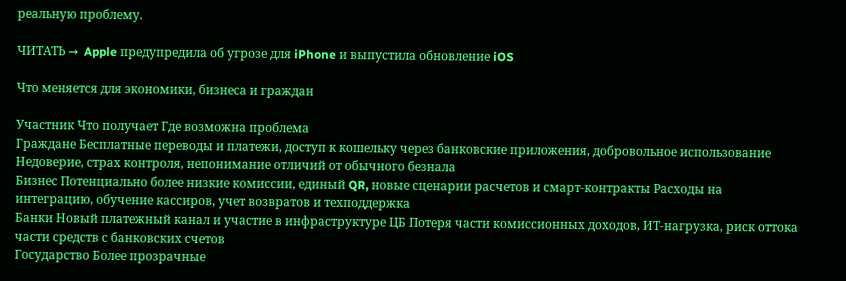реальную проблему.

ЧИТАТЬ →  Apple предупредила об угрозе для iPhone и выпустила обновление iOS

Что меняется для экономики, бизнеса и граждан

Участник Что получает Где возможна проблема
Граждане Бесплатные переводы и платежи, доступ к кошельку через банковские приложения, добровольное использование Недоверие, страх контроля, непонимание отличий от обычного безнала
Бизнес Потенциально более низкие комиссии, единый QR, новые сценарии расчетов и смарт-контракты Расходы на интеграцию, обучение кассиров, учет возвратов и техподдержка
Банки Новый платежный канал и участие в инфраструктуре ЦБ Потеря части комиссионных доходов, ИТ-нагрузка, риск оттока части средств с банковских счетов
Государство Более прозрачные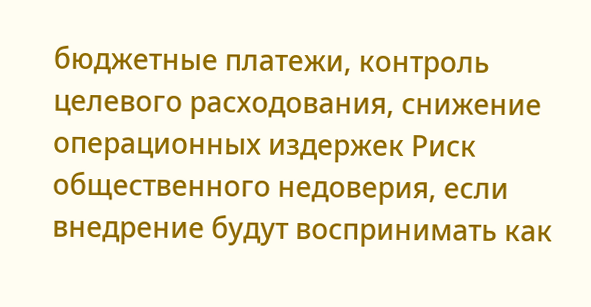бюджетные платежи, контроль целевого расходования, снижение операционных издержек Риск общественного недоверия, если внедрение будут воспринимать как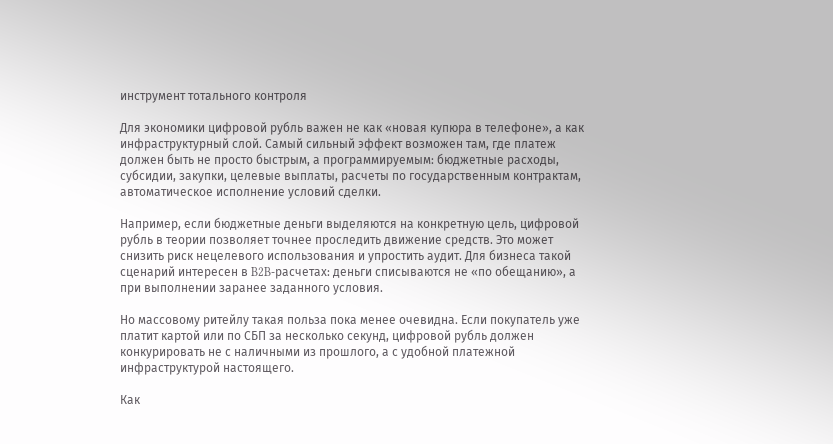инструмент тотального контроля

Для экономики цифровой рубль важен не как «новая купюра в телефоне», а как инфраструктурный слой. Самый сильный эффект возможен там, где платеж должен быть не просто быстрым, а программируемым: бюджетные расходы, субсидии, закупки, целевые выплаты, расчеты по государственным контрактам, автоматическое исполнение условий сделки.

Например, если бюджетные деньги выделяются на конкретную цель, цифровой рубль в теории позволяет точнее проследить движение средств. Это может снизить риск нецелевого использования и упростить аудит. Для бизнеса такой сценарий интересен в B2B-расчетах: деньги списываются не «по обещанию», а при выполнении заранее заданного условия.

Но массовому ритейлу такая польза пока менее очевидна. Если покупатель уже платит картой или по СБП за несколько секунд, цифровой рубль должен конкурировать не с наличными из прошлого, а с удобной платежной инфраструктурой настоящего.

Как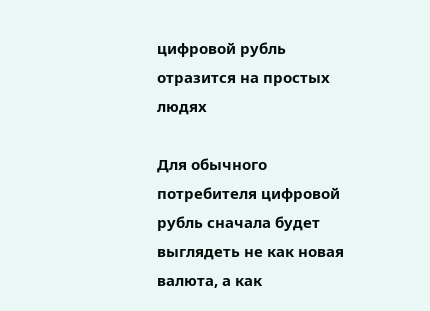цифровой рубль отразится на простых людях

Для обычного потребителя цифровой рубль сначала будет выглядеть не как новая валюта, а как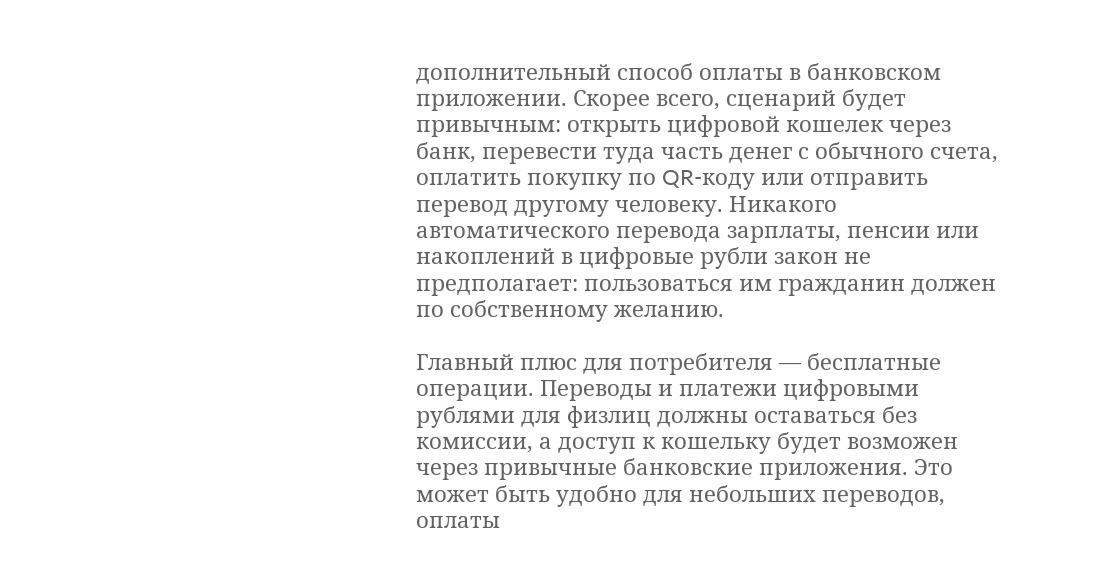дополнительный способ оплаты в банковском приложении. Скорее всего, сценарий будет привычным: открыть цифровой кошелек через банк, перевести туда часть денег с обычного счета, оплатить покупку по QR-коду или отправить перевод другому человеку. Никакого автоматического перевода зарплаты, пенсии или накоплений в цифровые рубли закон не предполагает: пользоваться им гражданин должен по собственному желанию.

Главный плюс для потребителя — бесплатные операции. Переводы и платежи цифровыми рублями для физлиц должны оставаться без комиссии, а доступ к кошельку будет возможен через привычные банковские приложения. Это может быть удобно для небольших переводов, оплаты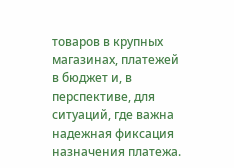товаров в крупных магазинах, платежей в бюджет и, в перспективе, для ситуаций, где важна надежная фиксация назначения платежа.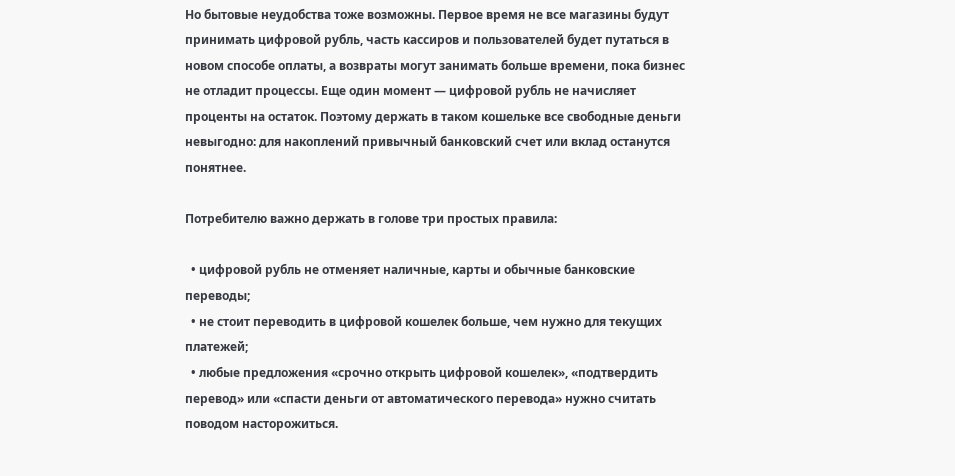Но бытовые неудобства тоже возможны. Первое время не все магазины будут принимать цифровой рубль, часть кассиров и пользователей будет путаться в новом способе оплаты, а возвраты могут занимать больше времени, пока бизнес не отладит процессы. Еще один момент — цифровой рубль не начисляет проценты на остаток. Поэтому держать в таком кошельке все свободные деньги невыгодно: для накоплений привычный банковский счет или вклад останутся понятнее.

Потребителю важно держать в голове три простых правила:

  • цифровой рубль не отменяет наличные, карты и обычные банковские переводы;
  • не стоит переводить в цифровой кошелек больше, чем нужно для текущих платежей;
  • любые предложения «срочно открыть цифровой кошелек», «подтвердить перевод» или «спасти деньги от автоматического перевода» нужно считать поводом насторожиться.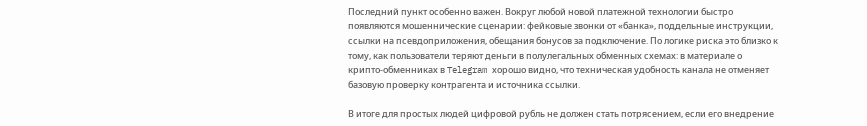Последний пункт особенно важен. Вокруг любой новой платежной технологии быстро появляются мошеннические сценарии: фейковые звонки от «банка», поддельные инструкции, ссылки на псевдоприложения, обещания бонусов за подключение. По логике риска это близко к тому, как пользователи теряют деньги в полулегальных обменных схемах: в материале о крипто-обменниках в Telegram хорошо видно, что техническая удобность канала не отменяет базовую проверку контрагента и источника ссылки.

В итоге для простых людей цифровой рубль не должен стать потрясением, если его внедрение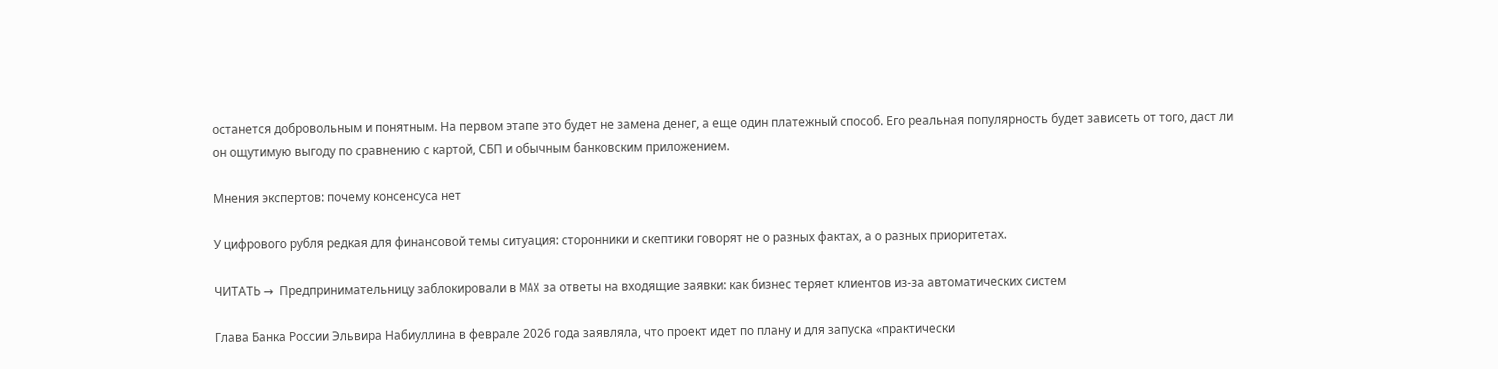останется добровольным и понятным. На первом этапе это будет не замена денег, а еще один платежный способ. Его реальная популярность будет зависеть от того, даст ли он ощутимую выгоду по сравнению с картой, СБП и обычным банковским приложением.

Мнения экспертов: почему консенсуса нет

У цифрового рубля редкая для финансовой темы ситуация: сторонники и скептики говорят не о разных фактах, а о разных приоритетах.

ЧИТАТЬ →  Предпринимательницу заблокировали в MAX за ответы на входящие заявки: как бизнес теряет клиентов из-за автоматических систем

Глава Банка России Эльвира Набиуллина в феврале 2026 года заявляла, что проект идет по плану и для запуска «практически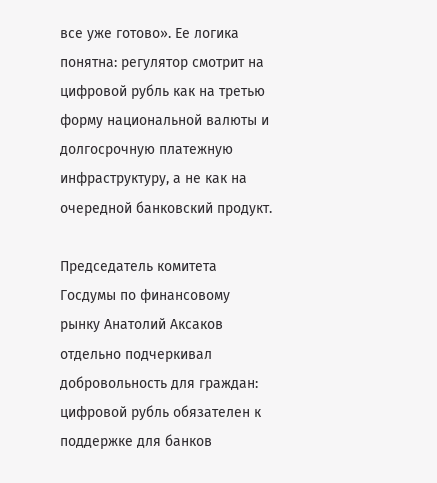все уже готово». Ее логика понятна: регулятор смотрит на цифровой рубль как на третью форму национальной валюты и долгосрочную платежную инфраструктуру, а не как на очередной банковский продукт.

Председатель комитета Госдумы по финансовому рынку Анатолий Аксаков отдельно подчеркивал добровольность для граждан: цифровой рубль обязателен к поддержке для банков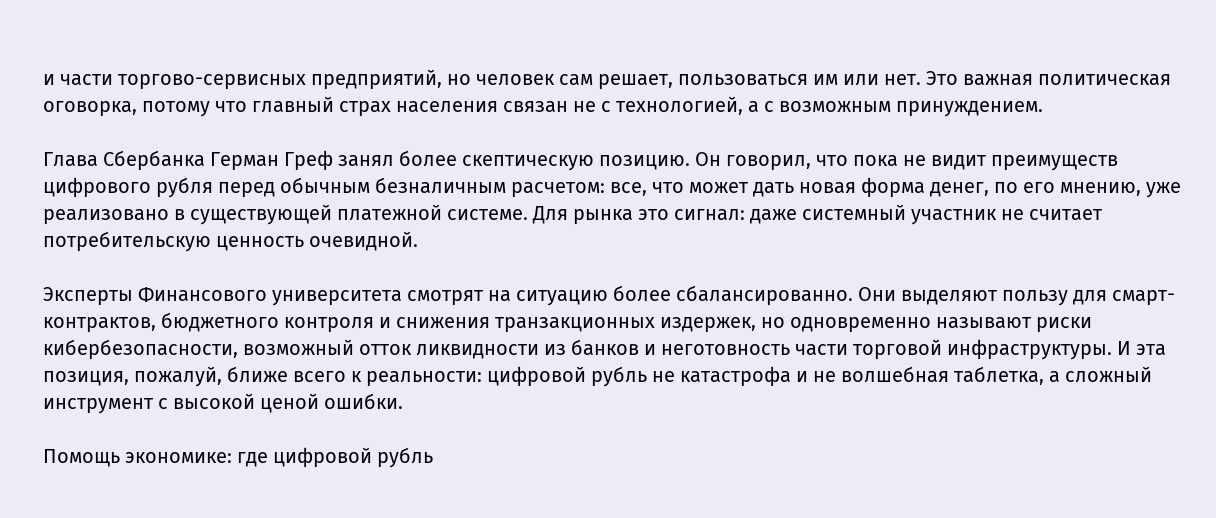и части торгово-сервисных предприятий, но человек сам решает, пользоваться им или нет. Это важная политическая оговорка, потому что главный страх населения связан не с технологией, а с возможным принуждением.

Глава Сбербанка Герман Греф занял более скептическую позицию. Он говорил, что пока не видит преимуществ цифрового рубля перед обычным безналичным расчетом: все, что может дать новая форма денег, по его мнению, уже реализовано в существующей платежной системе. Для рынка это сигнал: даже системный участник не считает потребительскую ценность очевидной.

Эксперты Финансового университета смотрят на ситуацию более сбалансированно. Они выделяют пользу для смарт-контрактов, бюджетного контроля и снижения транзакционных издержек, но одновременно называют риски кибербезопасности, возможный отток ликвидности из банков и неготовность части торговой инфраструктуры. И эта позиция, пожалуй, ближе всего к реальности: цифровой рубль не катастрофа и не волшебная таблетка, а сложный инструмент с высокой ценой ошибки.

Помощь экономике: где цифровой рубль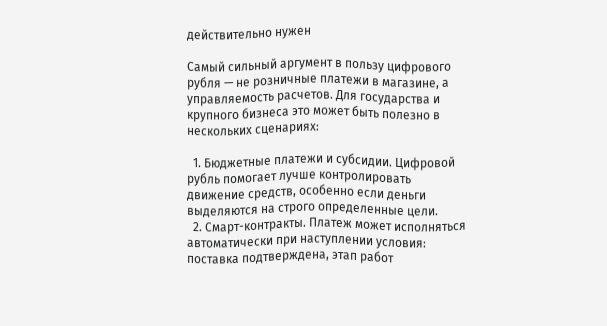действительно нужен

Самый сильный аргумент в пользу цифрового рубля — не розничные платежи в магазине, а управляемость расчетов. Для государства и крупного бизнеса это может быть полезно в нескольких сценариях:

  1. Бюджетные платежи и субсидии. Цифровой рубль помогает лучше контролировать движение средств, особенно если деньги выделяются на строго определенные цели.
  2. Смарт-контракты. Платеж может исполняться автоматически при наступлении условия: поставка подтверждена, этап работ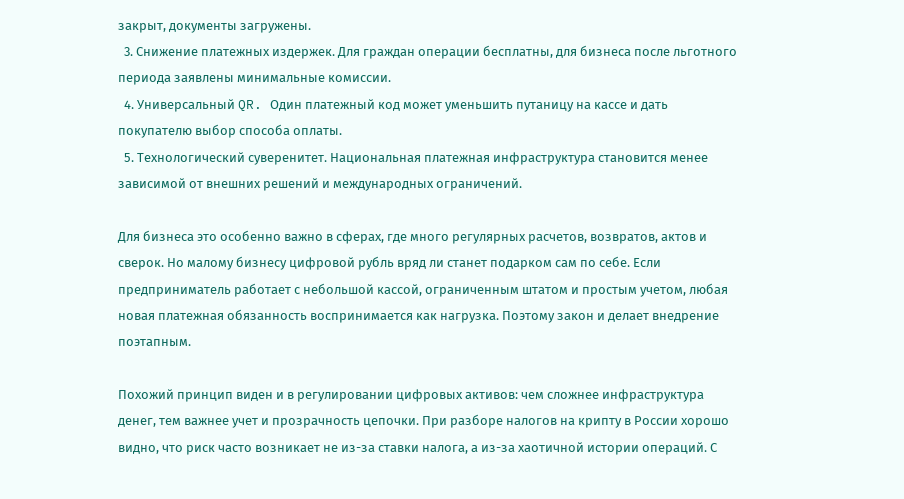закрыт, документы загружены.
  3. Снижение платежных издержек. Для граждан операции бесплатны, для бизнеса после льготного периода заявлены минимальные комиссии.
  4. Универсальный QR. Один платежный код может уменьшить путаницу на кассе и дать покупателю выбор способа оплаты.
  5. Технологический суверенитет. Национальная платежная инфраструктура становится менее зависимой от внешних решений и международных ограничений.

Для бизнеса это особенно важно в сферах, где много регулярных расчетов, возвратов, актов и сверок. Но малому бизнесу цифровой рубль вряд ли станет подарком сам по себе. Если предприниматель работает с небольшой кассой, ограниченным штатом и простым учетом, любая новая платежная обязанность воспринимается как нагрузка. Поэтому закон и делает внедрение поэтапным.

Похожий принцип виден и в регулировании цифровых активов: чем сложнее инфраструктура денег, тем важнее учет и прозрачность цепочки. При разборе налогов на крипту в России хорошо видно, что риск часто возникает не из-за ставки налога, а из-за хаотичной истории операций. С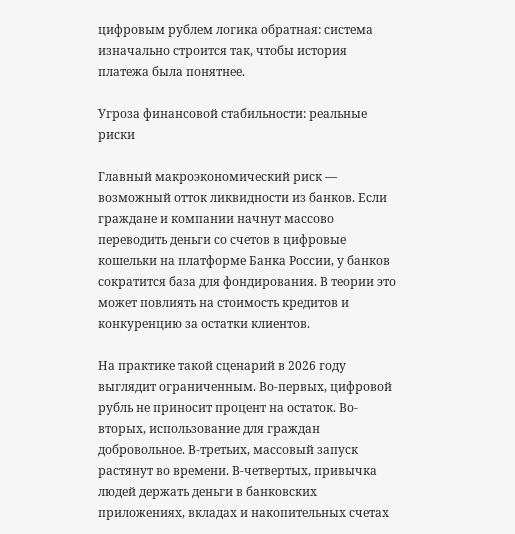цифровым рублем логика обратная: система изначально строится так, чтобы история платежа была понятнее.

Угроза финансовой стабильности: реальные риски

Главный макроэкономический риск — возможный отток ликвидности из банков. Если граждане и компании начнут массово переводить деньги со счетов в цифровые кошельки на платформе Банка России, у банков сократится база для фондирования. В теории это может повлиять на стоимость кредитов и конкуренцию за остатки клиентов.

На практике такой сценарий в 2026 году выглядит ограниченным. Во-первых, цифровой рубль не приносит процент на остаток. Во-вторых, использование для граждан добровольное. В-третьих, массовый запуск растянут во времени. В-четвертых, привычка людей держать деньги в банковских приложениях, вкладах и накопительных счетах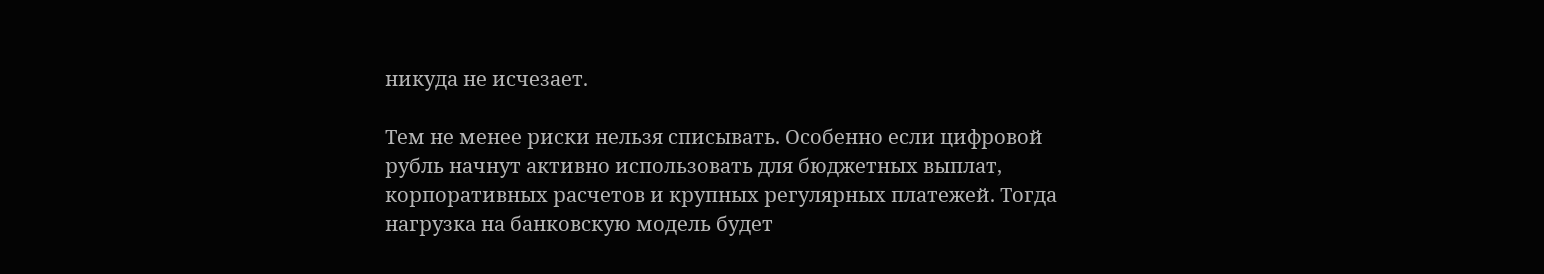никуда не исчезает.

Тем не менее риски нельзя списывать. Особенно если цифровой рубль начнут активно использовать для бюджетных выплат, корпоративных расчетов и крупных регулярных платежей. Тогда нагрузка на банковскую модель будет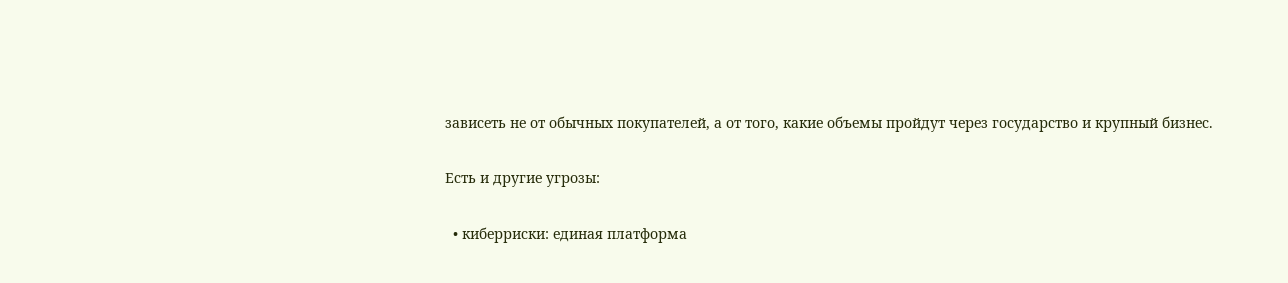зависеть не от обычных покупателей, а от того, какие объемы пройдут через государство и крупный бизнес.

Есть и другие угрозы:

  • киберриски: единая платформа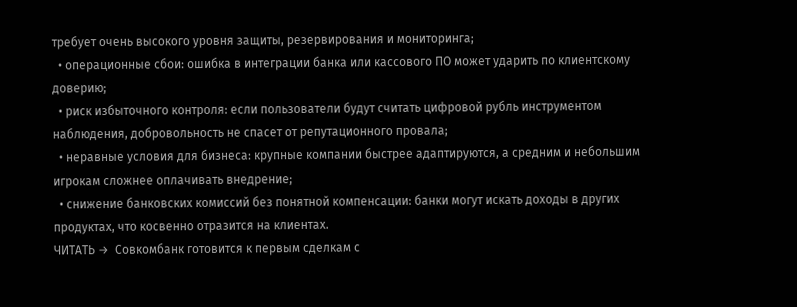требует очень высокого уровня защиты, резервирования и мониторинга;
  • операционные сбои: ошибка в интеграции банка или кассового ПО может ударить по клиентскому доверию;
  • риск избыточного контроля: если пользователи будут считать цифровой рубль инструментом наблюдения, добровольность не спасет от репутационного провала;
  • неравные условия для бизнеса: крупные компании быстрее адаптируются, а средним и небольшим игрокам сложнее оплачивать внедрение;
  • снижение банковских комиссий без понятной компенсации: банки могут искать доходы в других продуктах, что косвенно отразится на клиентах.
ЧИТАТЬ →  Совкомбанк готовится к первым сделкам с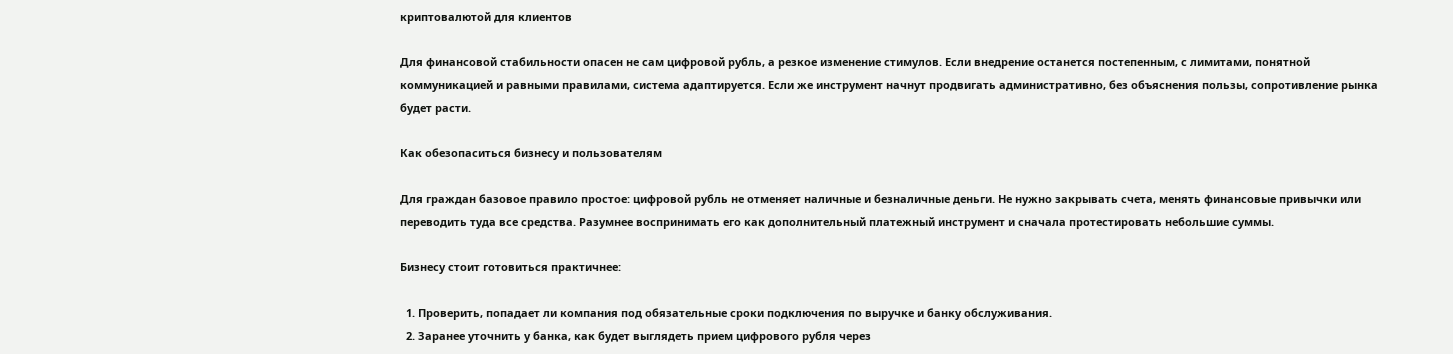криптовалютой для клиентов

Для финансовой стабильности опасен не сам цифровой рубль, а резкое изменение стимулов. Если внедрение останется постепенным, с лимитами, понятной коммуникацией и равными правилами, система адаптируется. Если же инструмент начнут продвигать административно, без объяснения пользы, сопротивление рынка будет расти.

Как обезопаситься бизнесу и пользователям

Для граждан базовое правило простое: цифровой рубль не отменяет наличные и безналичные деньги. Не нужно закрывать счета, менять финансовые привычки или переводить туда все средства. Разумнее воспринимать его как дополнительный платежный инструмент и сначала протестировать небольшие суммы.

Бизнесу стоит готовиться практичнее:

  1. Проверить, попадает ли компания под обязательные сроки подключения по выручке и банку обслуживания.
  2. Заранее уточнить у банка, как будет выглядеть прием цифрового рубля через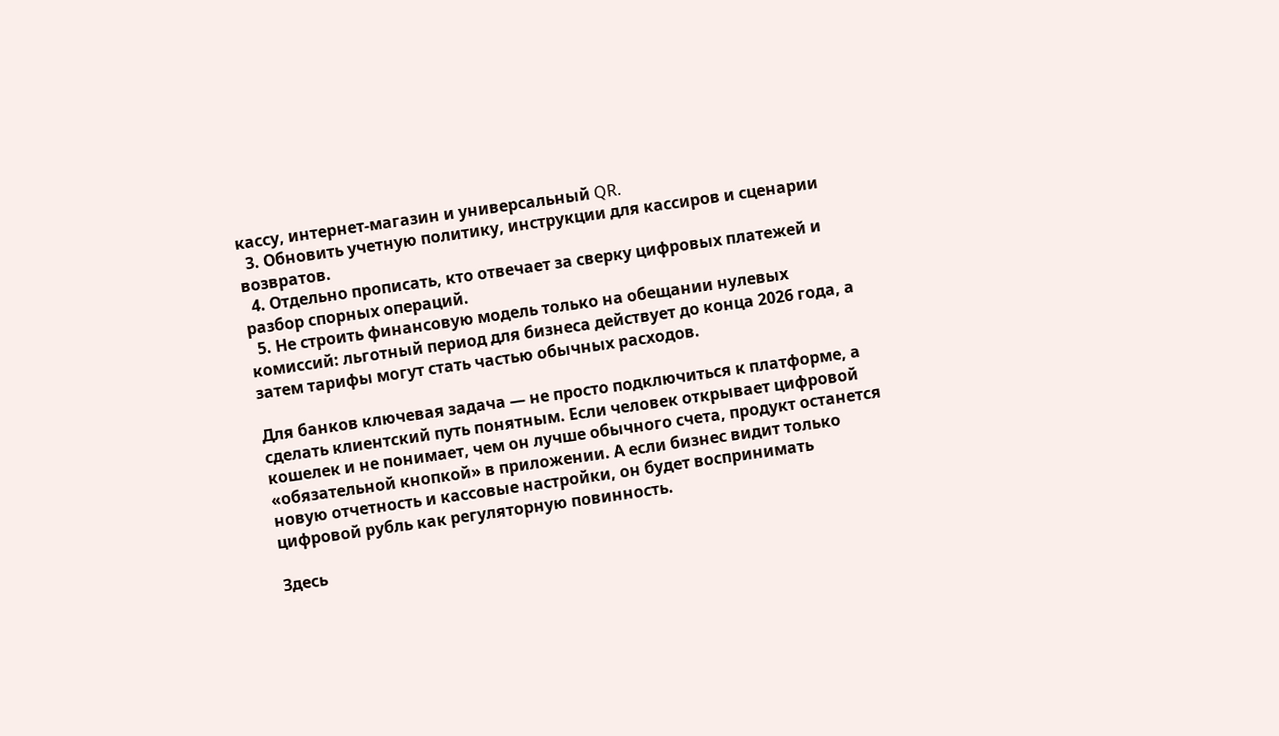кассу, интернет-магазин и универсальный QR.
  3. Обновить учетную политику, инструкции для кассиров и сценарии возвратов.
  4. Отдельно прописать, кто отвечает за сверку цифровых платежей и разбор спорных операций.
  5. Не строить финансовую модель только на обещании нулевых комиссий: льготный период для бизнеса действует до конца 2026 года, а затем тарифы могут стать частью обычных расходов.

Для банков ключевая задача — не просто подключиться к платформе, а сделать клиентский путь понятным. Если человек открывает цифровой кошелек и не понимает, чем он лучше обычного счета, продукт останется «обязательной кнопкой» в приложении. А если бизнес видит только новую отчетность и кассовые настройки, он будет воспринимать цифровой рубль как регуляторную повинность.

Здесь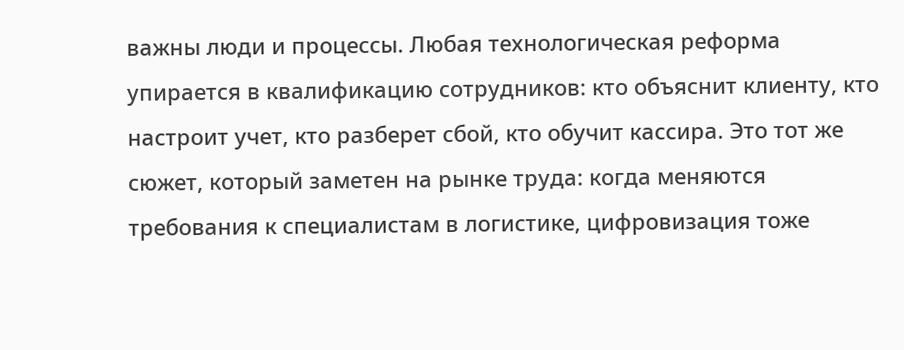важны люди и процессы. Любая технологическая реформа упирается в квалификацию сотрудников: кто объяснит клиенту, кто настроит учет, кто разберет сбой, кто обучит кассира. Это тот же сюжет, который заметен на рынке труда: когда меняются требования к специалистам в логистике, цифровизация тоже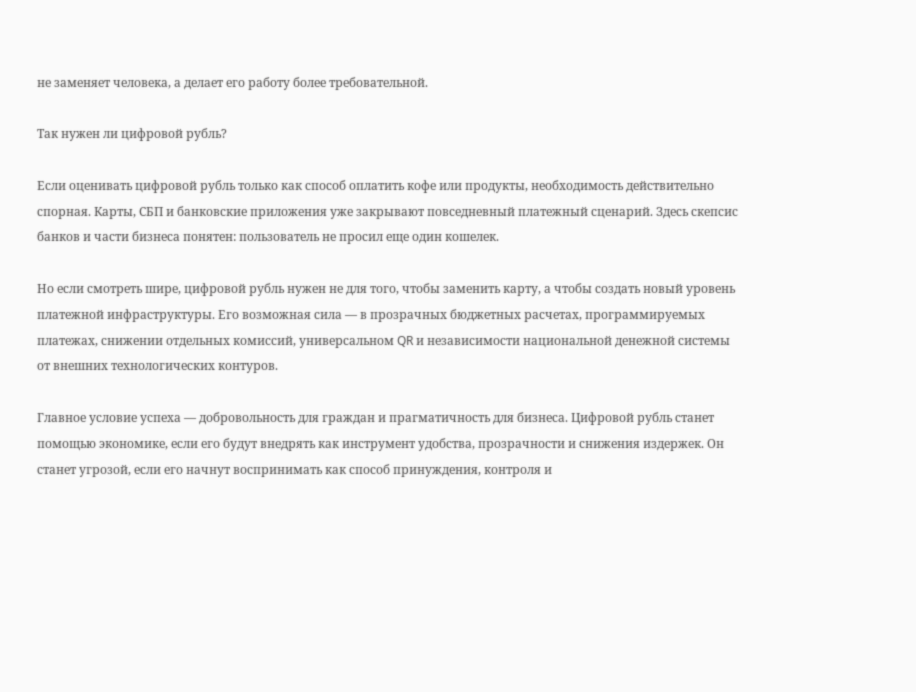не заменяет человека, а делает его работу более требовательной.

Так нужен ли цифровой рубль?

Если оценивать цифровой рубль только как способ оплатить кофе или продукты, необходимость действительно спорная. Карты, СБП и банковские приложения уже закрывают повседневный платежный сценарий. Здесь скепсис банков и части бизнеса понятен: пользователь не просил еще один кошелек.

Но если смотреть шире, цифровой рубль нужен не для того, чтобы заменить карту, а чтобы создать новый уровень платежной инфраструктуры. Его возможная сила — в прозрачных бюджетных расчетах, программируемых платежах, снижении отдельных комиссий, универсальном QR и независимости национальной денежной системы от внешних технологических контуров.

Главное условие успеха — добровольность для граждан и прагматичность для бизнеса. Цифровой рубль станет помощью экономике, если его будут внедрять как инструмент удобства, прозрачности и снижения издержек. Он станет угрозой, если его начнут воспринимать как способ принуждения, контроля и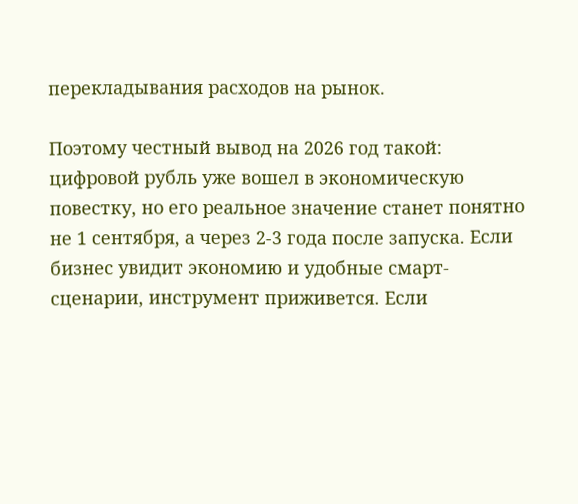перекладывания расходов на рынок.

Поэтому честный вывод на 2026 год такой: цифровой рубль уже вошел в экономическую повестку, но его реальное значение станет понятно не 1 сентября, а через 2-3 года после запуска. Если бизнес увидит экономию и удобные смарт-сценарии, инструмент приживется. Если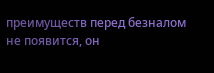преимуществ перед безналом не появится, он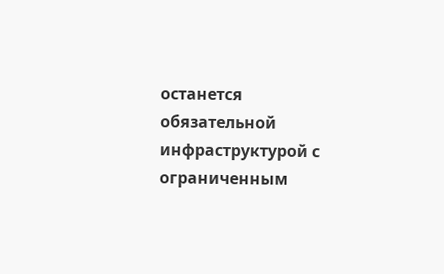останется обязательной инфраструктурой с ограниченным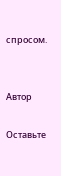спросом.


Автор

Оставьте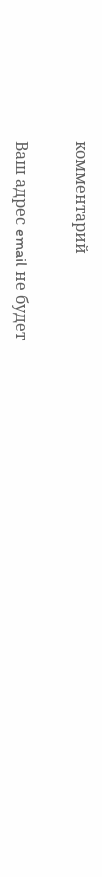комментарий

Ваш адрес email не будет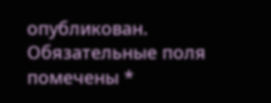опубликован. Обязательные поля помечены *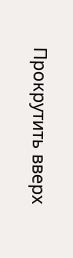Прокрутить вверх